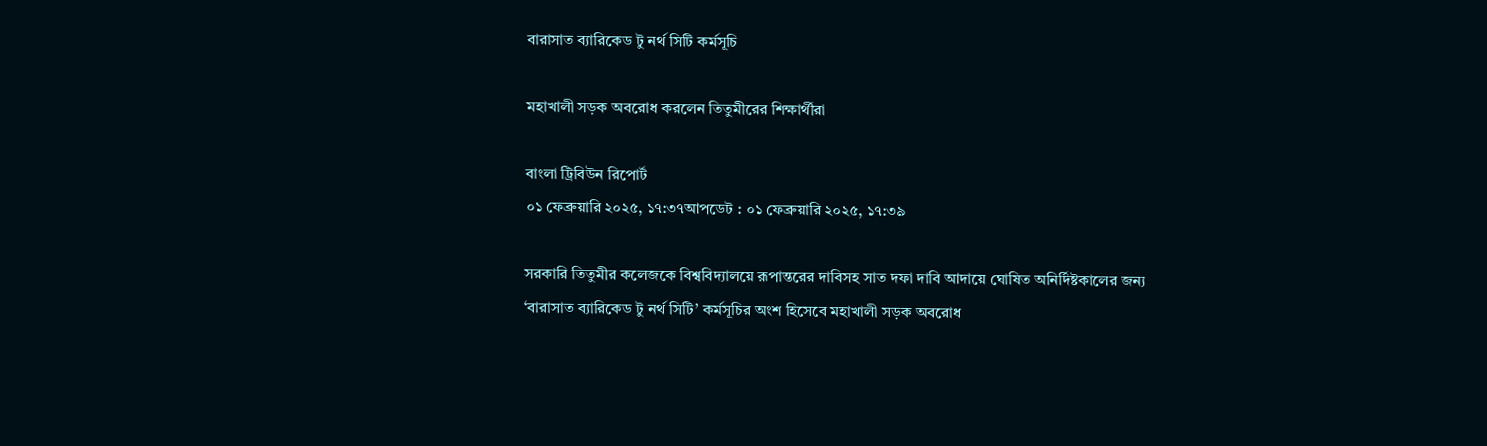বারাসাত ব্যারিকেড টু নর্থ সিটি কর্মসূচি

মহাখালী সড়ক অবরোধ করলেন তিতুমীরের শিক্ষার্থীরা

বাংলা ট্রিবিউন রিপোর্ট
০১ ফেব্রুয়ারি ২০২৫, ১৭:৩৭আপডেট : ০১ ফেব্রুয়ারি ২০২৫, ১৭:৩৯

সরকারি তিতুমীর কলেজকে বিশ্ববিদ্যালয়ে রূপান্তরের দাবিসহ সাত দফা দাবি আদায়ে ঘোষিত অনির্দিষ্টকালের জন্য ‘বারাসাত ব্যারিকেড টু নর্থ সিটি’ কর্মসূচির অংশ হিসেবে মহাখালী সড়ক অবরোধ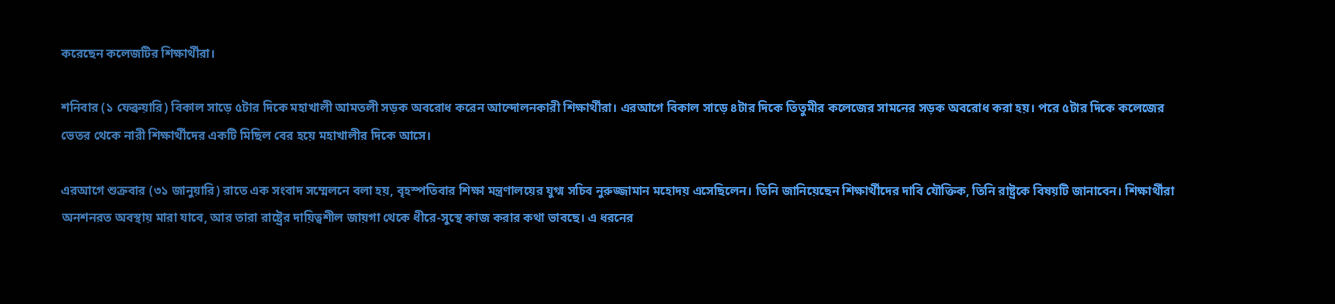করেছেন কলেজটির শিক্ষার্থীরা।

শনিবার (১ ফেব্রুয়ারি) বিকাল সাড়ে ৫টার দিকে মহাখালী আমতলী সড়ক অবরোধ করেন আন্দোলনকারী শিক্ষার্থীরা। এরআগে বিকাল সাড়ে ৪টার দিকে তিতুমীর কলেজের সামনের সড়ক অবরোধ করা হয়। পরে ৫টার দিকে কলেজের ভেতর থেকে নারী শিক্ষার্থীদের একটি মিছিল বের হয়ে মহাখালীর দিকে আসে।

এরআগে শুক্রবার (৩১ জানুয়ারি) রাতে এক সংবাদ সম্মেলনে বলা হয়, বৃহস্পতিবার শিক্ষা মন্ত্রণালয়ের যুগ্ম সচিব নুরুজ্জামান মহোদয় এসেছিলেন। তিনি জানিয়েছেন শিক্ষার্থীদের দাবি যৌক্তিক, তিনি রাষ্ট্রকে বিষয়টি জানাবেন। শিক্ষার্থীরা অনশনরত অবস্থায় মারা যাবে, আর তারা রাষ্ট্রের দায়িত্বশীল জায়গা থেকে ধীরে-সুস্থে কাজ করার কথা ভাবছে। এ ধরনের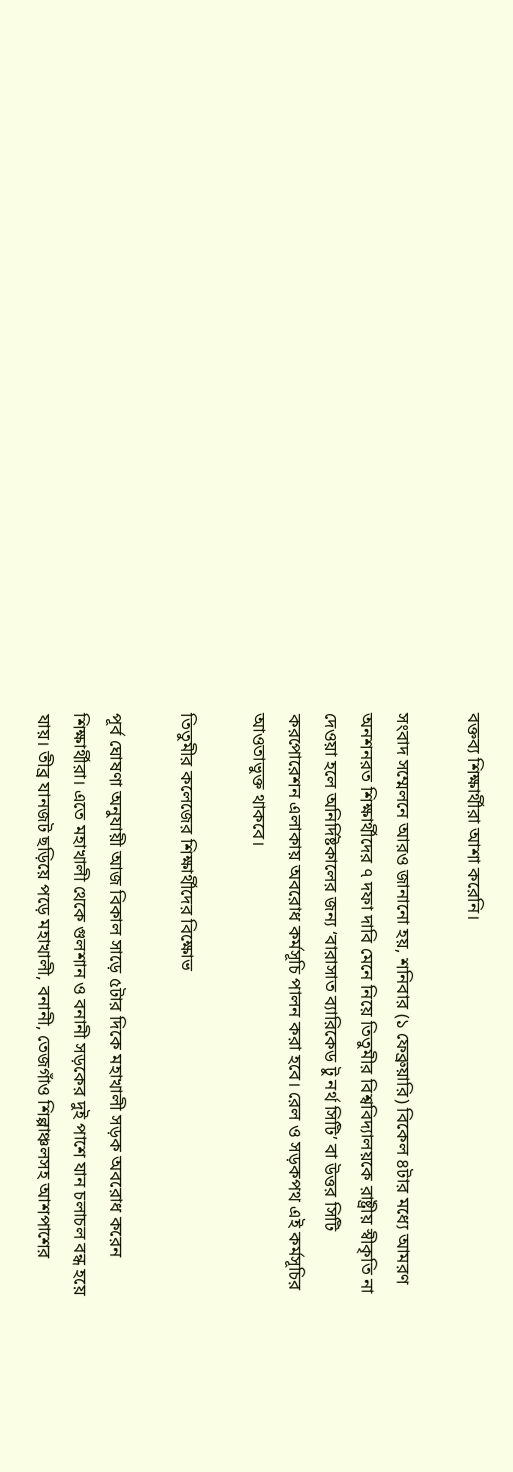বক্তব্য শিক্ষার্থীরা আশা করেনি।

সংবাদ সম্মেলনে আরও জানানো হয়, শনিবার (১ ফেব্রুয়ারি) বিকেল ৪টার মধ্যে আমরণ অনশনরত শিক্ষার্থীদের ৭ দফা দাবি মেনে নিয়ে তিতুমীর বিশ্ববিদ্যালয়কে রাষ্ট্রীয় স্বীকৃতি না দেওয়া হলে অনির্দিষ্টকালের জন্য ‘বারাসাত ব্যারিকেড টু নর্থ সিটি’ বা উত্তর সিটি করপোরেশন এলাকায় অবরোধ কর্মসূচি পালন করা হবে। রেল ও সড়কপথ এই কর্মসূচির আওতাভুক্ত থাকবে।

তিতুমীর কলেজের শিক্ষার্থীদের বিক্ষোভ

পূর্ব ঘোষণা অনুযায়ী আজ বিকাল সাড়ে ৫টার দিকে মহাখালী সড়ক অবরোধ করেন শিক্ষার্থীরা। এতে মহাখালী থেকে গুলশান ও বনানী সড়কের দুই পাশে যান চলাচল বন্ধ হয়ে যায়। তীব্র যানজট ছড়িয়ে পড়ে মহাখালী, বনানী, তেজগাঁও শিল্পাঞ্চলসহ আশপাশের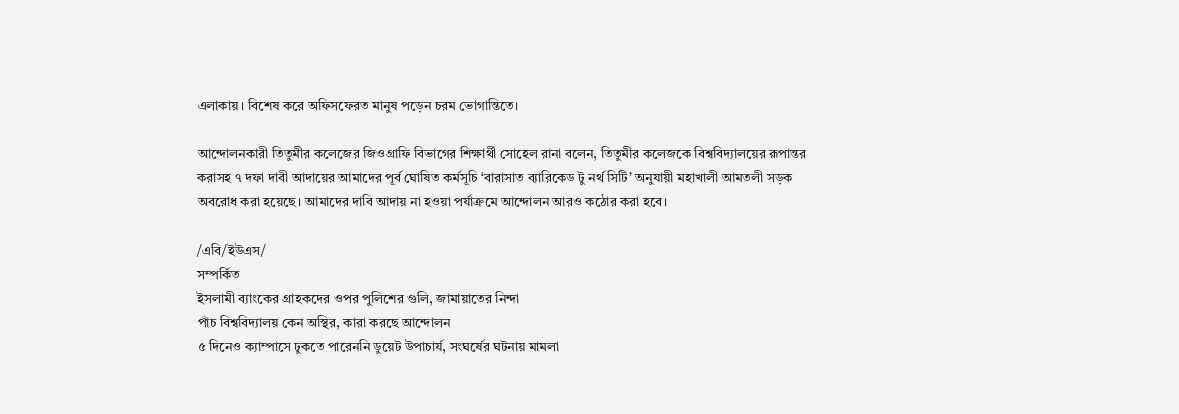এলাকায়। বিশেষ করে অফিসফেরত মানুষ পড়েন চরম ভোগান্তিতে।

আন্দোলনকারী তিতুমীর কলেজের জিওগ্রাফি বিভাগের শিক্ষার্থী সোহেল রানা বলেন, তিতুমীর কলেজকে বিশ্ববিদ্যালয়ের রূপান্তর করাসহ ৭ দফা দাবী আদায়ের আমাদের পূর্ব ঘোষিত কর্মসূচি ‘বারাসাত ব্যারিকেড টু নর্থ সিটি’ অনুযায়ী মহাখালী আমতলী সড়ক অবরোধ করা হয়েছে। আমাদের দাবি আদায় না হওয়া পর্যাক্রমে আন্দোলন আরও কঠোর করা হবে।

/এবি/ইউএস/
সম্পর্কিত
ইসলামী ব্যাংকের গ্রাহকদের ওপর পুলিশের গুলি, জামায়াতের নিন্দা
পাঁচ বিশ্ববিদ্যালয় কেন অস্থির, কারা করছে আন্দোলন
৫ দিনেও ক্যাম্পাসে ঢুকতে পারেননি ডুয়েট উপাচার্য, সংঘর্ষের ঘটনায় মামলা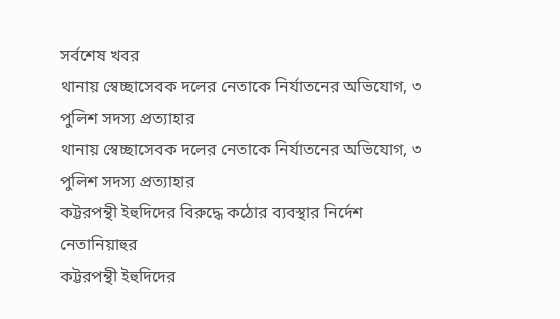সর্বশেষ খবর
থানায় স্বেচ্ছাসেবক দলের নেতাকে নির্যাতনের অভিযোগ, ৩ পুলিশ সদস্য প্রত্যাহার
থানায় স্বেচ্ছাসেবক দলের নেতাকে নির্যাতনের অভিযোগ, ৩ পুলিশ সদস্য প্রত্যাহার
কট্টরপন্থী ইহুদিদের বিরুদ্ধে কঠোর ব্যবস্থার নির্দেশ নেতানিয়াহুর
কট্টরপন্থী ইহুদিদের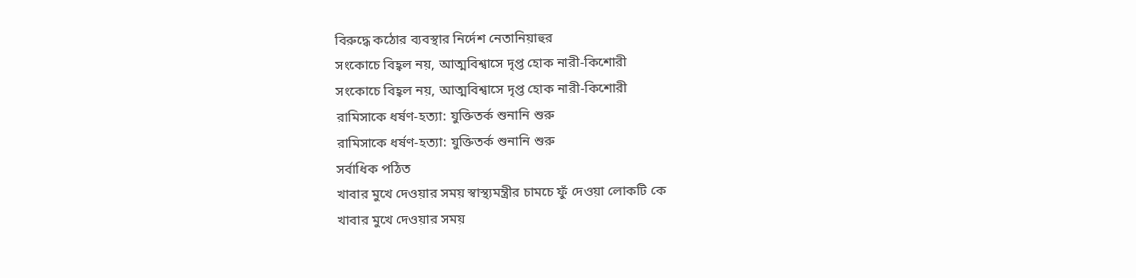বিরুদ্ধে কঠোর ব্যবস্থার নির্দেশ নেতানিয়াহুর
সংকোচে বিহ্বল নয়, আত্মবিশ্বাসে দৃপ্ত হোক নারী-কিশোরী
সংকোচে বিহ্বল নয়, আত্মবিশ্বাসে দৃপ্ত হোক নারী-কিশোরী
রামিসাকে ধর্ষণ-হত্যা: যুক্তিতর্ক শুনানি শুরু
রামিসাকে ধর্ষণ-হত্যা: যুক্তিতর্ক শুনানি শুরু
সর্বাধিক পঠিত
খাবার মুখে দেওয়ার সময় স্বাস্থ্যমন্ত্রীর চামচে ফুঁ দেওয়া লোকটি কে
খাবার মুখে দেওয়ার সময়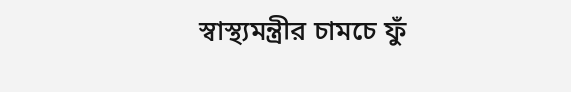স্বাস্থ্যমন্ত্রীর চামচে ফুঁ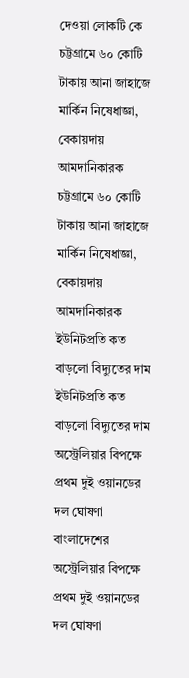দেওয়া লোকটি কে
চট্টগ্রামে ৬০ কোটি টাকায় আনা জাহাজে মার্কিন নিষেধাজ্ঞা, বেকায়দায় আমদানিকারক
চট্টগ্রামে ৬০ কোটি টাকায় আনা জাহাজে মার্কিন নিষেধাজ্ঞা, বেকায়দায় আমদানিকারক
ইউনিটপ্রতি কত বাড়লো বিদ্যুতের দাম
ইউনিটপ্রতি কত বাড়লো বিদ্যুতের দাম
অস্ট্রেলিয়ার বিপক্ষে প্রথম দুই ওয়ানডের দল ঘোষণা বাংলাদেশের
অস্ট্রেলিয়ার বিপক্ষে প্রথম দুই ওয়ানডের দল ঘোষণা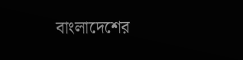বাংলাদেশের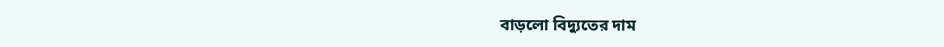বাড়লো বিদ্যুতের দাম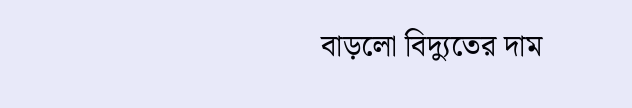বাড়লো বিদ্যুতের দাম